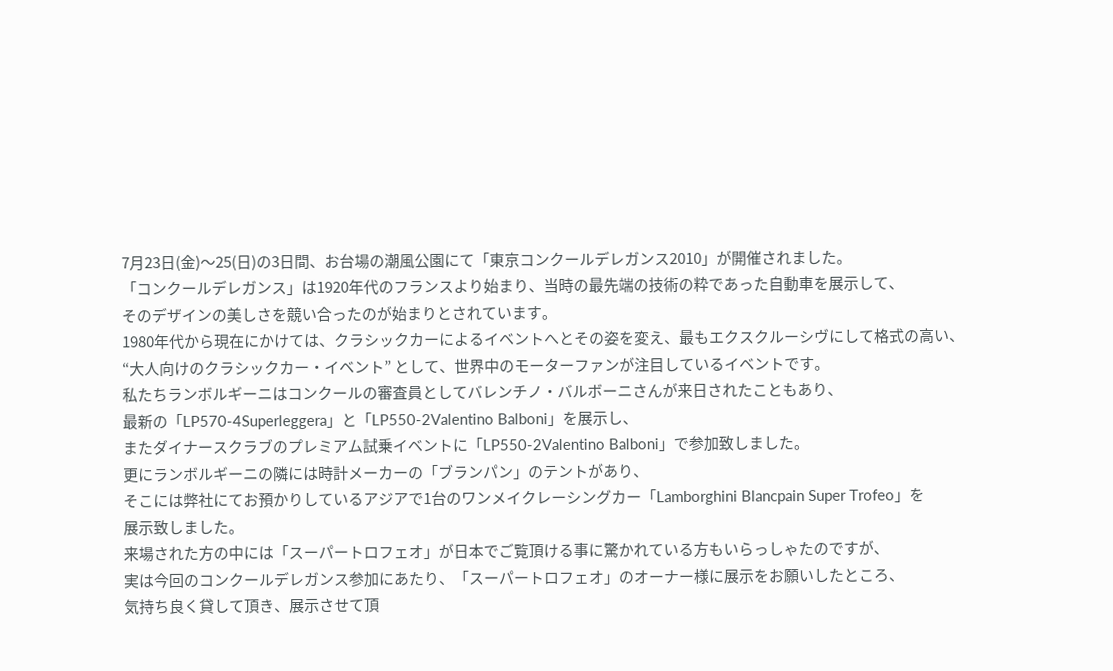7月23日(金)〜25(日)の3日間、お台場の潮風公園にて「東京コンクールデレガンス2010」が開催されました。
「コンクールデレガンス」は1920年代のフランスより始まり、当時の最先端の技術の粋であった自動車を展示して、
そのデザインの美しさを競い合ったのが始まりとされています。
1980年代から現在にかけては、クラシックカーによるイベントへとその姿を変え、最もエクスクルーシヴにして格式の高い、
“大人向けのクラシックカー・イベント” として、世界中のモーターファンが注目しているイベントです。
私たちランボルギーニはコンクールの審査員としてバレンチノ・バルボーニさんが来日されたこともあり、
最新の「LP570-4Superleggera」と「LP550-2Valentino Balboni」を展示し、
またダイナースクラブのプレミアム試乗イベントに「LP550-2Valentino Balboni」で参加致しました。
更にランボルギーニの隣には時計メーカーの「ブランパン」のテントがあり、
そこには弊社にてお預かりしているアジアで1台のワンメイクレーシングカー「Lamborghini Blancpain Super Trofeo」を
展示致しました。
来場された方の中には「スーパートロフェオ」が日本でご覧頂ける事に驚かれている方もいらっしゃたのですが、
実は今回のコンクールデレガンス参加にあたり、「スーパートロフェオ」のオーナー様に展示をお願いしたところ、
気持ち良く貸して頂き、展示させて頂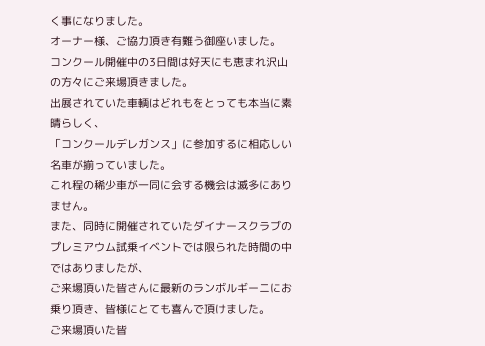く事になりました。
オーナー様、ご協力頂き有難う御座いました。
コンクール開催中の3日間は好天にも恵まれ沢山の方々にご来場頂きました。
出展されていた車輌はどれもをとっても本当に素晴らしく、
「コンクールデレガンス」に参加するに相応しい名車が揃っていました。
これ程の稀少車が一同に会する機会は滅多にありません。
また、同時に開催されていたダイナースクラブのプレミアウム試乗イベントでは限られた時間の中ではありましたが、
ご来場頂いた皆さんに最新のランボルギーニにお乗り頂き、皆様にとても喜んで頂けました。
ご来場頂いた皆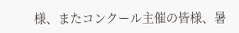様、またコンクール主催の皆様、暑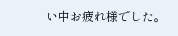い中お疲れ様でした。